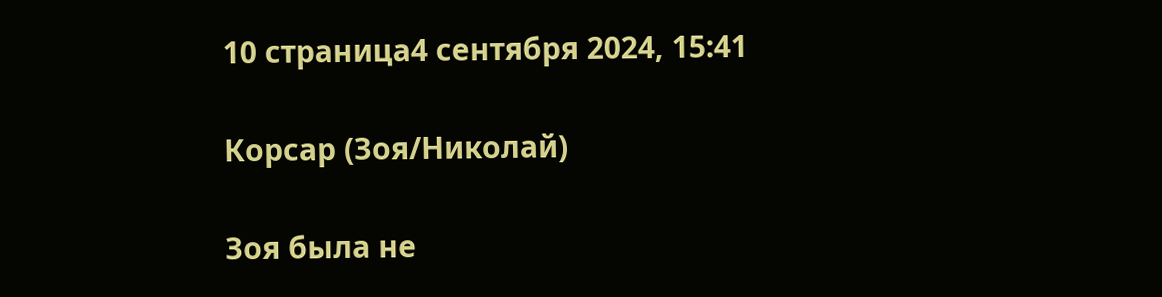10 страница4 сентября 2024, 15:41

Корсар (Зоя/Николай)

Зоя была не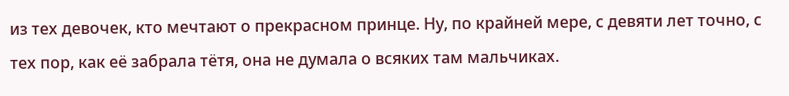из тех девочек, кто мечтают о прекрасном принце. Ну, по крайней мере, с девяти лет точно, с тех пор, как её забрала тётя, она не думала о всяких там мальчиках.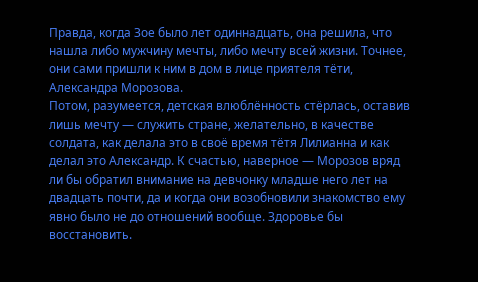Правда, когда Зое было лет одиннадцать, она решила, что нашла либо мужчину мечты, либо мечту всей жизни. Точнее, они сами пришли к ним в дом в лице приятеля тёти, Александра Морозова.
Потом, разумеется, детская влюблённость стёрлась, оставив лишь мечту — служить стране, желательно, в качестве солдата, как делала это в своё время тётя Лилианна и как делал это Александр. К счастью, наверное — Морозов вряд ли бы обратил внимание на девчонку младше него лет на двадцать почти, да и когда они возобновили знакомство ему явно было не до отношений вообще. Здоровье бы восстановить.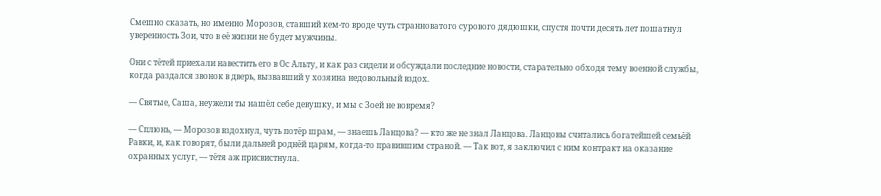Смешно сказать, но именно Морозов, ставший кем-то вроде чуть странноватого сурового дядюшки, спустя почти десять лет пошатнул уверенность Зои, что в её жизни не будет мужчины.

Они с тётей приехали навестить его в Ос Альту, и как раз сидели и обсуждали последние новости, старательно обходя тему военной службы, когда раздался звонок в дверь, вызвавший у хозяина недовольный вздох.

— Святые, Саша, неужели ты нашёл себе девушку, и мы с Зоей не вовремя?

— Сплюнь, — Морозов вздохнул, чуть потёр шрам, — знаешь Ланцова? — кто же не знал Ланцова. Ланцовы считались богатейшей семьёй Равки, и, как говорят, были дальней роднёй царям, когда-то правившим страной. — Так вот, я заключил с ним контракт на оказание охранных услуг, — тётя аж присвистнула.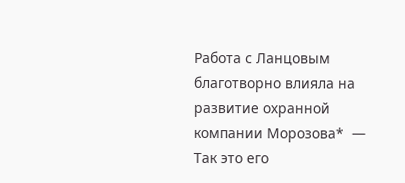Работа с Ланцовым благотворно влияла на развитие охранной компании Морозова*  — Так это его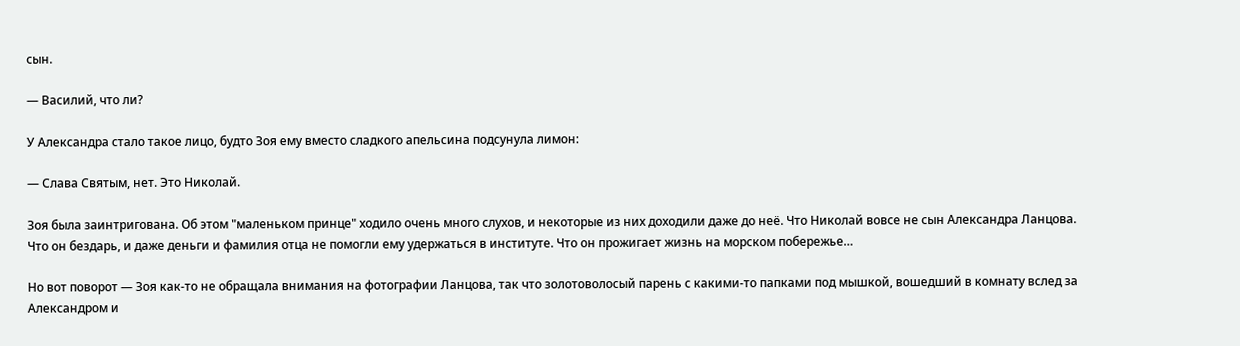сын.

— Василий, что ли?

У Александра стало такое лицо, будто Зоя ему вместо сладкого апельсина подсунула лимон:

— Слава Святым, нет. Это Николай.

Зоя была заинтригована. Об этом "маленьком принце" ходило очень много слухов, и некоторые из них доходили даже до неё. Что Николай вовсе не сын Александра Ланцова. Что он бездарь, и даже деньги и фамилия отца не помогли ему удержаться в институте. Что он прожигает жизнь на морском побережье…

Но вот поворот — Зоя как-то не обращала внимания на фотографии Ланцова, так что золотоволосый парень с какими-то папками под мышкой, вошедший в комнату вслед за Александром и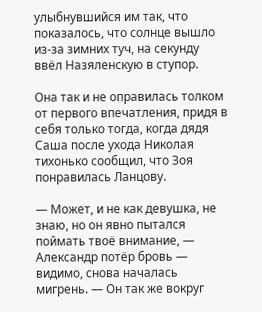улыбнувшийся им так, что показалось, что солнце вышло из-за зимних туч, на секунду ввёл Назяленскую в ступор.

Она так и не оправилась толком от первого впечатления, придя в себя только тогда, когда дядя Саша после ухода Николая тихонько сообщил, что Зоя понравилась Ланцову.

— Может, и не как девушка, не знаю, но он явно пытался поймать твоё внимание, — Александр потёр бровь — видимо, снова началась мигрень. — Он так же вокруг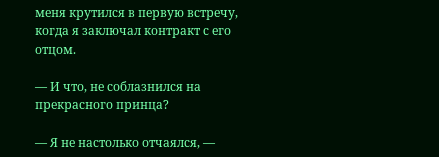меня крутился в первую встречу, когда я заключал контракт с его отцом.

— И что, не соблазнился на прекрасного принца?

— Я не настолько отчаялся, —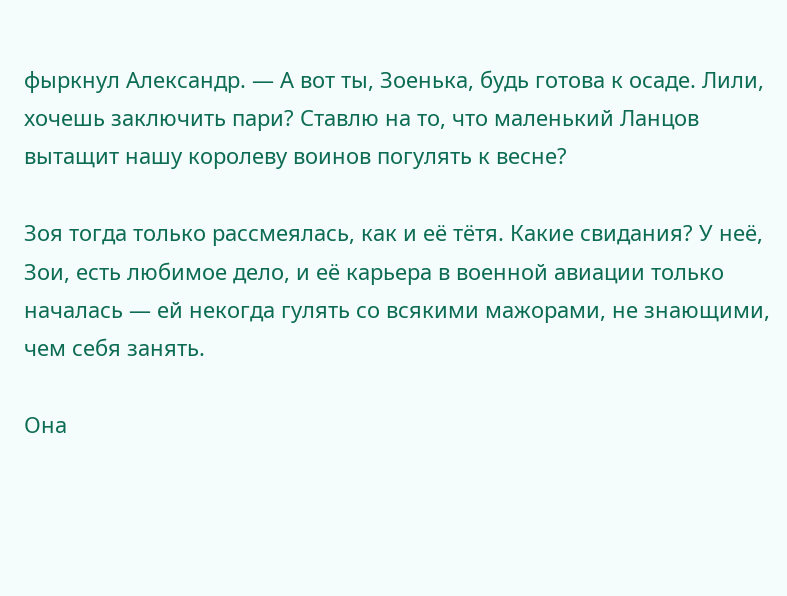фыркнул Александр. — А вот ты, Зоенька, будь готова к осаде. Лили, хочешь заключить пари? Ставлю на то, что маленький Ланцов вытащит нашу королеву воинов погулять к весне?

Зоя тогда только рассмеялась, как и её тётя. Какие свидания? У неё, Зои, есть любимое дело, и её карьера в военной авиации только началась — ей некогда гулять со всякими мажорами, не знающими, чем себя занять.

Она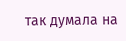так думала на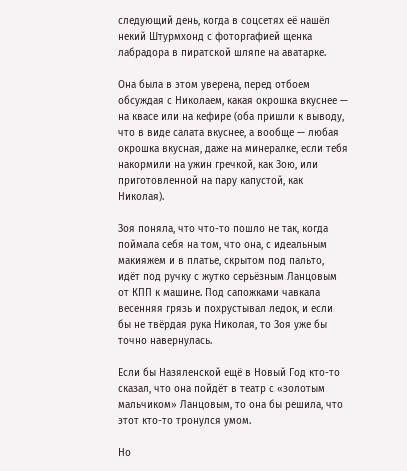следующий день, когда в соцсетях её нашёл некий Штурмхонд с фоторгафией щенка лабрадора в пиратской шляпе на аватарке.

Она была в этом уверена, перед отбоем обсуждая с Николаем, какая окрошка вкуснее — на квасе или на кефире (оба пришли к выводу, что в виде салата вкуснее, а вообще — любая окрошка вкусная, даже на минералке, если тебя накормили на ужин гречкой, как Зою, или приготовленной на пару капустой, как Николая).

Зоя поняла, что что-то пошло не так, когда поймала себя на том, что она, с идеальным макияжем и в платье, скрытом под пальто, идёт под ручку с жутко серьёзным Ланцовым от КПП к машине. Под сапожками чавкала весенняя грязь и похрустывал ледок, и если бы не твёрдая рука Николая, то Зоя уже бы точно навернулась.

Если бы Назяленской ещё в Новый Год кто-то сказал, что она пойдёт в театр с «золотым мальчиком» Ланцовым, то она бы решила, что этот кто-то тронулся умом.

Но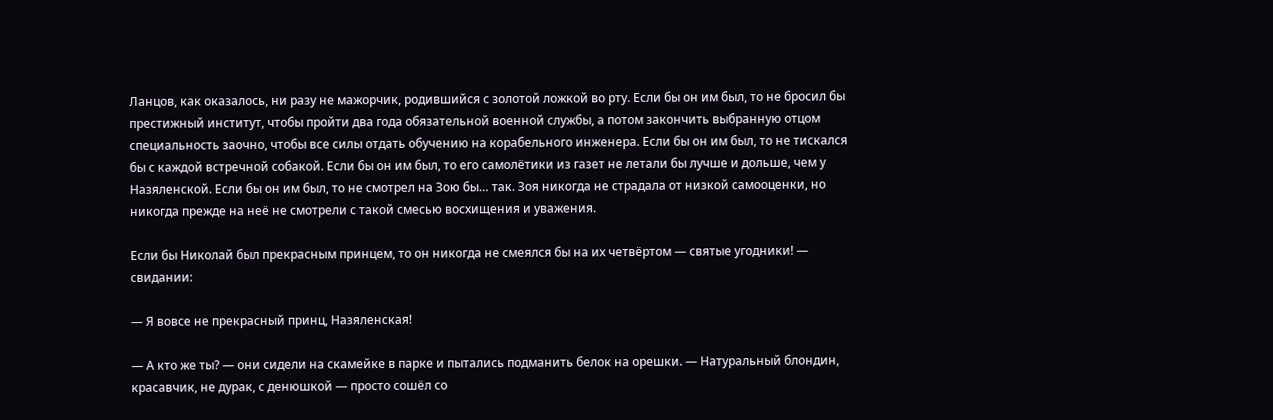Ланцов, как оказалось, ни разу не мажорчик, родившийся с золотой ложкой во рту. Если бы он им был, то не бросил бы престижный институт, чтобы пройти два года обязательной военной службы, а потом закончить выбранную отцом специальность заочно, чтобы все силы отдать обучению на корабельного инженера. Если бы он им был, то не тискался бы с каждой встречной собакой. Если бы он им был, то его самолётики из газет не летали бы лучше и дольше, чем у Назяленской. Если бы он им был, то не смотрел на Зою бы… так. Зоя никогда не страдала от низкой самооценки, но никогда прежде на неё не смотрели с такой смесью восхищения и уважения.

Если бы Николай был прекрасным принцем, то он никогда не смеялся бы на их четвёртом — святые угодники! — свидании:

— Я вовсе не прекрасный принц, Назяленская!

— А кто же ты? — они сидели на скамейке в парке и пытались подманить белок на орешки. — Натуральный блондин, красавчик, не дурак, с денюшкой — просто сошёл со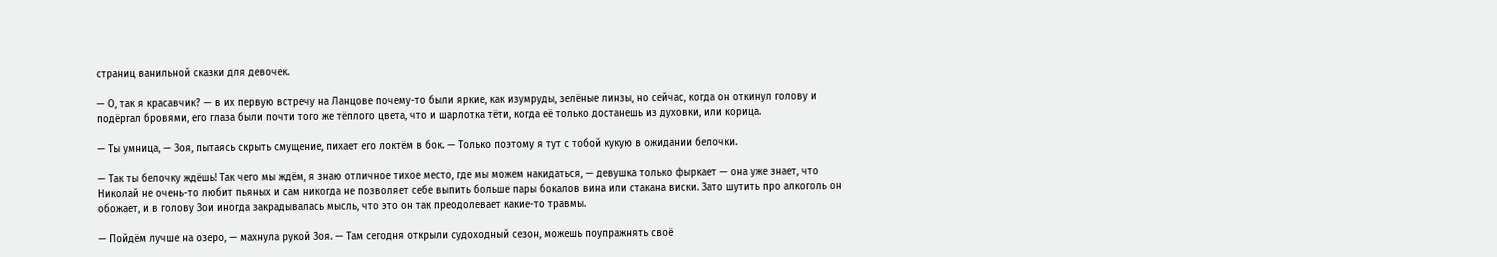страниц ванильной сказки для девочек.

— О, так я красавчик? — в их первую встречу на Ланцове почему-то были яркие, как изумруды, зелёные линзы, но сейчас, когда он откинул голову и подёргал бровями, его глаза были почти того же тёплого цвета, что и шарлотка тёти, когда её только достанешь из духовки, или корица.

— Ты умница, — Зоя, пытаясь скрыть смущение, пихает его локтём в бок. — Только поэтому я тут с тобой кукую в ожидании белочки.

— Так ты белочку ждёшь! Так чего мы ждём, я знаю отличное тихое место, где мы можем накидаться, — девушка только фыркает — она уже знает, что Николай не очень-то любит пьяных и сам никогда не позволяет себе выпить больше пары бокалов вина или стакана виски. Зато шутить про алкоголь он обожает, и в голову Зои иногда закрадывалась мысль, что это он так преодолевает какие-то травмы.

— Пойдём лучше на озеро, — махнула рукой Зоя. — Там сегодня открыли судоходный сезон, можешь поупражнять своё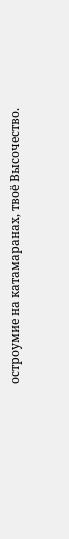остроумие на катамаранах, твоё Высочество.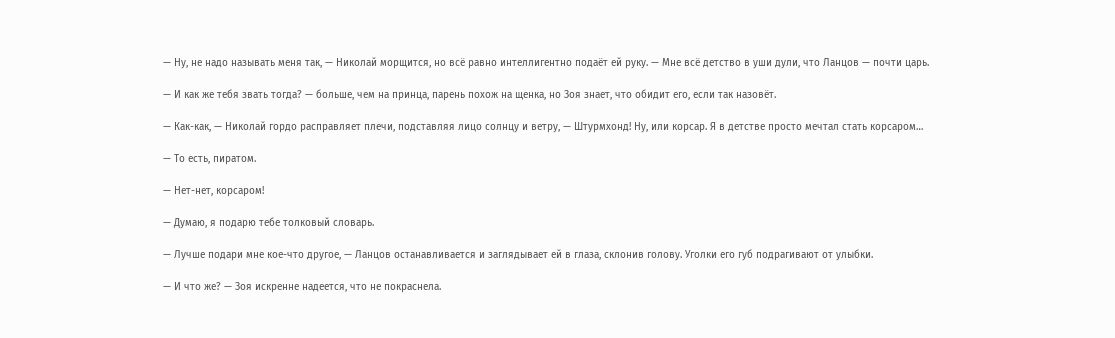— Ну, не надо называть меня так, — Николай морщится, но всё равно интеллигентно подаёт ей руку. — Мне всё детство в уши дули, что Ланцов — почти царь.

— И как же тебя звать тогда? — больше, чем на принца, парень похож на щенка, но Зоя знает, что обидит его, если так назовёт.

— Как-как, — Николай гордо расправляет плечи, подставляя лицо солнцу и ветру, — Штурмхонд! Ну, или корсар. Я в детстве просто мечтал стать корсаром…

— То есть, пиратом.

— Нет-нет, корсаром!

— Думаю, я подарю тебе толковый словарь.

— Лучше подари мне кое-что другое, — Ланцов останавливается и заглядывает ей в глаза, склонив голову. Уголки его губ подрагивают от улыбки.

— И что же? — Зоя искренне надеется, что не покраснела.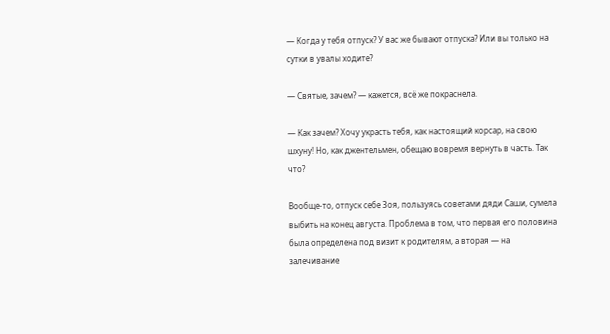— Когда у тебя отпуск? У вас же бывают отпуска? Или вы только на сутки в увалы ходите?

— Святые, зачем? — кажется, всё же покраснела.

— Как зачем? Хочу украсть тебя, как настоящий корсар, на свою шхуну! Но, как джентельмен, обещаю вовремя вернуть в часть. Так что?

Вообще-то, отпуск себе Зоя, пользуясь советами дяди Саши, сумела выбить на конец августа. Проблема в том, что первая его половина была определена под визит к родителям, а вторая — на залечивание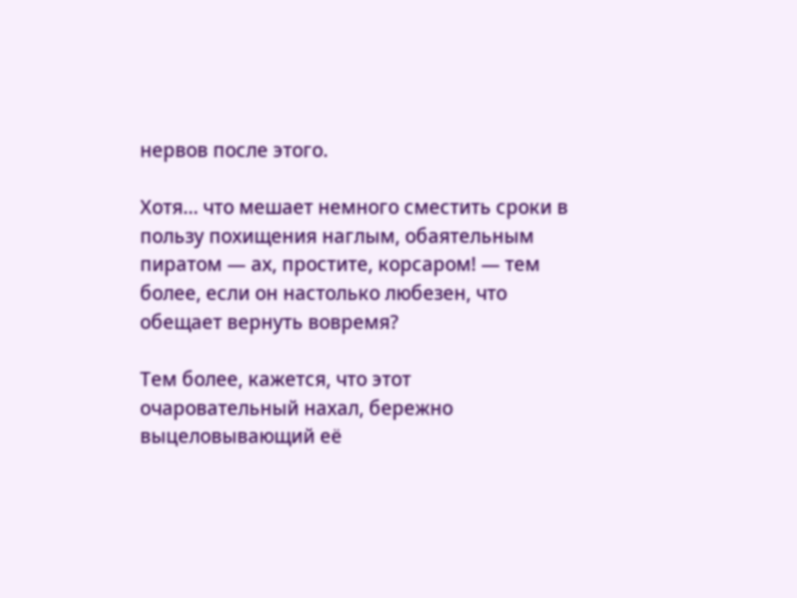нервов после этого.

Хотя… что мешает немного сместить сроки в пользу похищения наглым, обаятельным пиратом — ах, простите, корсаром! — тем более, если он настолько любезен, что обещает вернуть вовремя?

Тем более, кажется, что этот очаровательный нахал, бережно выцеловывающий её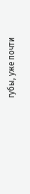губы, уже почти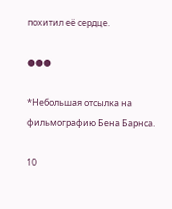похитил её сердце.

●●●

*Небольшая отсылка на фильмографию Бена Барнса.

10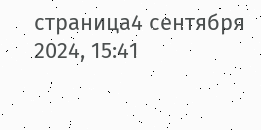страница4 сентября 2024, 15:41